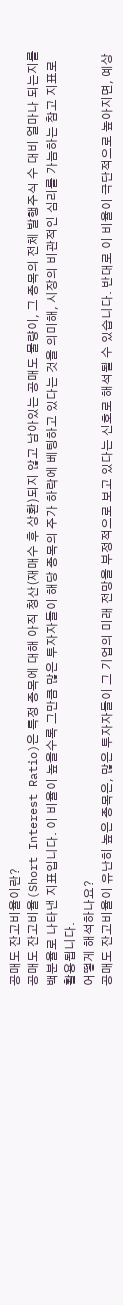공매도 잔고비율이란?
공매도 잔고비율(Short Interest Ratio)은 특정 종목에 대해 아직 청산(재매수 후 상환)되지 않고 남아있는 공매도 물량이, 그 종목의 전체 발행주식 수 대비 얼마나 되는지를 백분율로 나타낸 지표입니다. 이 비율이 높을수록 그만큼 많은 투자자들이 해당 종목의 주가 하락에 베팅하고 있다는 것을 의미해, 시장의 비관적인 심리를 가늠하는 참고 지표로 활용됩니다.
어떻게 해석하나요?
공매도 잔고비율이 유난히 높은 종목은, 많은 투자자들이 그 기업의 미래 전망을 부정적으로 보고 있다는 신호로 해석될 수 있습니다. 반대로 이 비율이 극단적으로 높아지면, 예상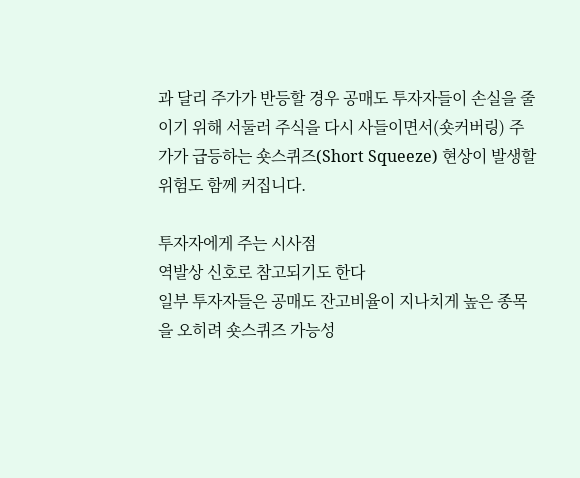과 달리 주가가 반등할 경우 공매도 투자자들이 손실을 줄이기 위해 서둘러 주식을 다시 사들이면서(숏커버링) 주가가 급등하는 숏스퀴즈(Short Squeeze) 현상이 발생할 위험도 함께 커집니다.

투자자에게 주는 시사점
역발상 신호로 참고되기도 한다
일부 투자자들은 공매도 잔고비율이 지나치게 높은 종목을 오히려 숏스퀴즈 가능성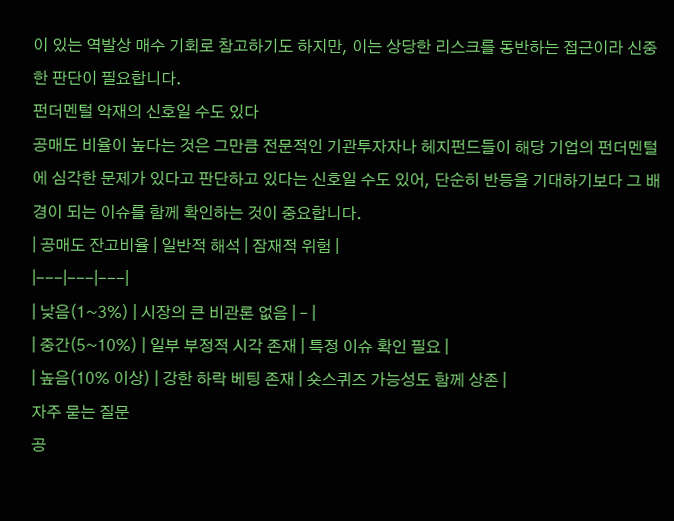이 있는 역발상 매수 기회로 참고하기도 하지만, 이는 상당한 리스크를 동반하는 접근이라 신중한 판단이 필요합니다.
펀더멘털 악재의 신호일 수도 있다
공매도 비율이 높다는 것은 그만큼 전문적인 기관투자자나 헤지펀드들이 해당 기업의 펀더멘털에 심각한 문제가 있다고 판단하고 있다는 신호일 수도 있어, 단순히 반등을 기대하기보다 그 배경이 되는 이슈를 함께 확인하는 것이 중요합니다.
| 공매도 잔고비율 | 일반적 해석 | 잠재적 위험 |
|---|---|---|
| 낮음(1~3%) | 시장의 큰 비관론 없음 | – |
| 중간(5~10%) | 일부 부정적 시각 존재 | 특정 이슈 확인 필요 |
| 높음(10% 이상) | 강한 하락 베팅 존재 | 숏스퀴즈 가능성도 함께 상존 |
자주 묻는 질문
공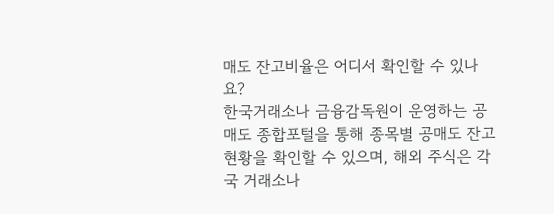매도 잔고비율은 어디서 확인할 수 있나요?
한국거래소나 금융감독원이 운영하는 공매도 종합포털을 통해 종목별 공매도 잔고 현황을 확인할 수 있으며, 해외 주식은 각국 거래소나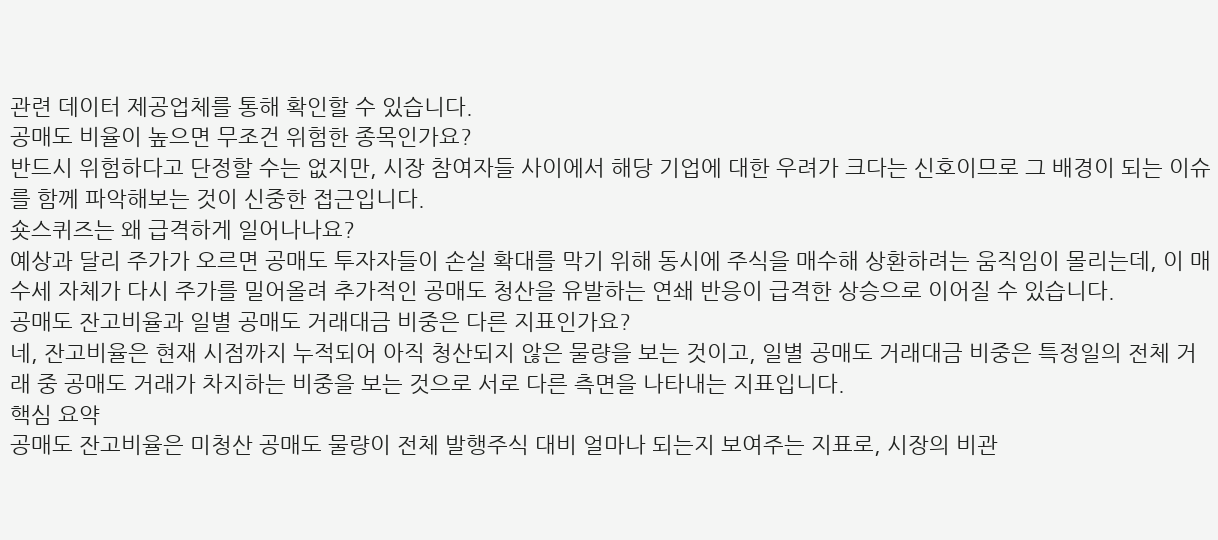관련 데이터 제공업체를 통해 확인할 수 있습니다.
공매도 비율이 높으면 무조건 위험한 종목인가요?
반드시 위험하다고 단정할 수는 없지만, 시장 참여자들 사이에서 해당 기업에 대한 우려가 크다는 신호이므로 그 배경이 되는 이슈를 함께 파악해보는 것이 신중한 접근입니다.
숏스퀴즈는 왜 급격하게 일어나나요?
예상과 달리 주가가 오르면 공매도 투자자들이 손실 확대를 막기 위해 동시에 주식을 매수해 상환하려는 움직임이 몰리는데, 이 매수세 자체가 다시 주가를 밀어올려 추가적인 공매도 청산을 유발하는 연쇄 반응이 급격한 상승으로 이어질 수 있습니다.
공매도 잔고비율과 일별 공매도 거래대금 비중은 다른 지표인가요?
네, 잔고비율은 현재 시점까지 누적되어 아직 청산되지 않은 물량을 보는 것이고, 일별 공매도 거래대금 비중은 특정일의 전체 거래 중 공매도 거래가 차지하는 비중을 보는 것으로 서로 다른 측면을 나타내는 지표입니다.
핵심 요약
공매도 잔고비율은 미청산 공매도 물량이 전체 발행주식 대비 얼마나 되는지 보여주는 지표로, 시장의 비관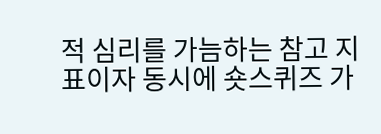적 심리를 가늠하는 참고 지표이자 동시에 숏스퀴즈 가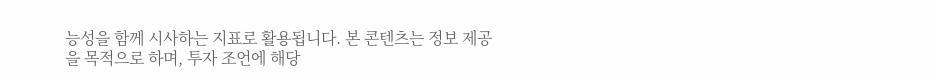능성을 함께 시사하는 지표로 활용됩니다. 본 콘텐츠는 정보 제공을 목적으로 하며, 투자 조언에 해당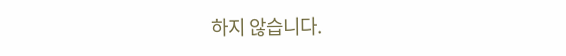하지 않습니다.